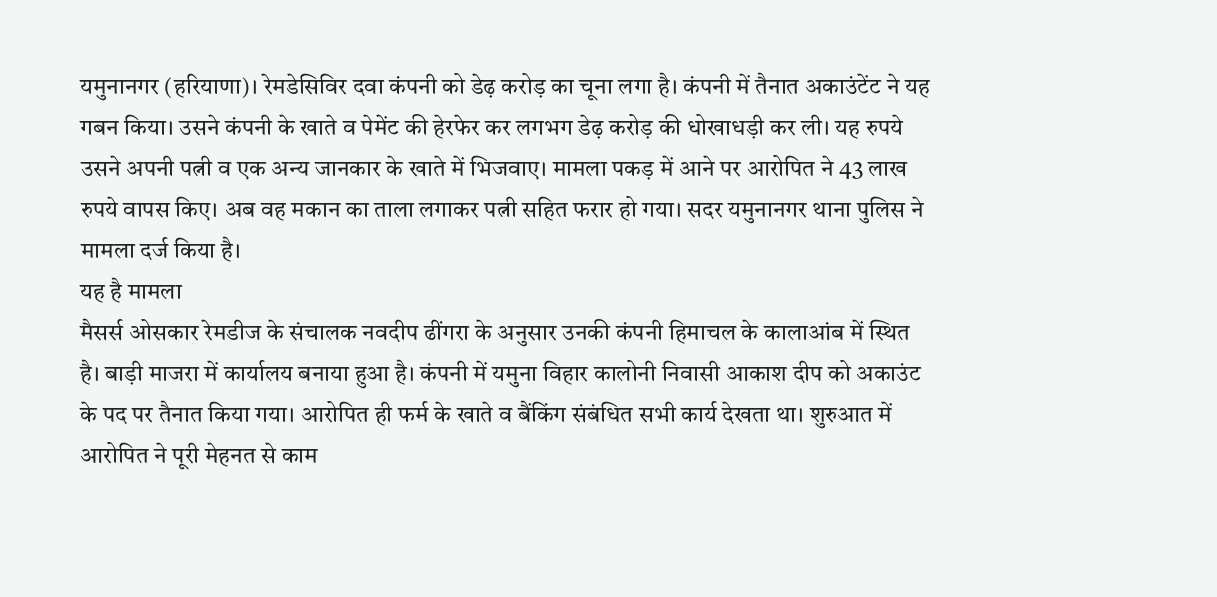यमुनानगर (हरियाणा)। रेमडेसिविर दवा कंपनी को डेढ़ करोड़ का चूना लगा है। कंपनी में तैनात अकाउंटेंट ने यह गबन किया। उसने कंपनी के खाते व पेमेंट की हेरफेर कर लगभग डेढ़ करोड़ की धोखाधड़ी कर ली। यह रुपये उसने अपनी पत्नी व एक अन्य जानकार के खाते में भिजवाए। मामला पकड़ में आने पर आरोपित ने 43 लाख रुपये वापस किए। अब वह मकान का ताला लगाकर पत्नी सहित फरार हो गया। सदर यमुनानगर थाना पुलिस ने मामला दर्ज किया है।
यह है मामला
मैसर्स ओसकार रेमडीज के संचालक नवदीप ढींगरा के अनुसार उनकी कंपनी हिमाचल के कालाआंब में स्थित है। बाड़ी माजरा में कार्यालय बनाया हुआ है। कंपनी में यमुना विहार कालोनी निवासी आकाश दीप को अकाउंट के पद पर तैनात किया गया। आरोपित ही फर्म के खाते व बैंकिंग संबंधित सभी कार्य देखता था। शुरुआत में आरोपित ने पूरी मेहनत से काम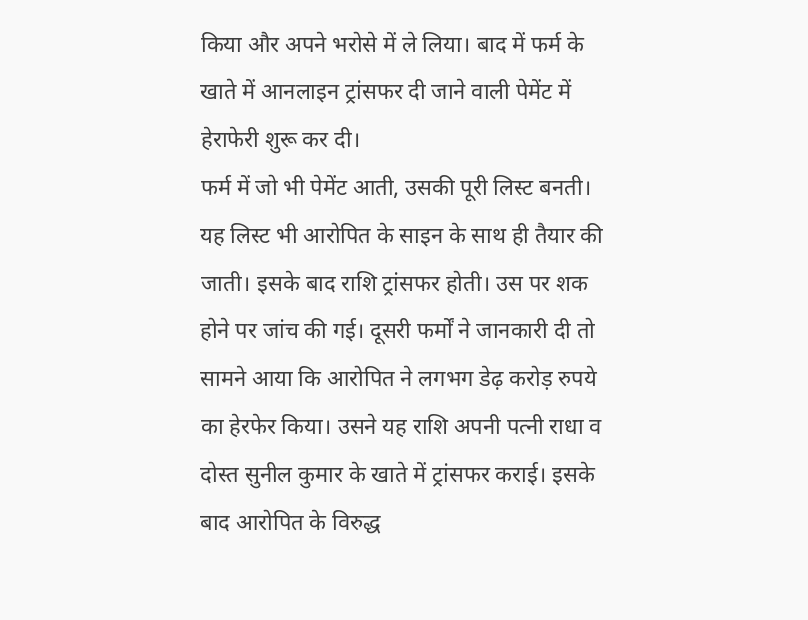किया और अपने भरोसे में ले लिया। बाद में फर्म के खाते में आनलाइन ट्रांसफर दी जाने वाली पेमेंट में हेराफेरी शुरू कर दी।
फर्म में जो भी पेमेंट आती, उसकी पूरी लिस्ट बनती। यह लिस्ट भी आरोपित के साइन के साथ ही तैयार की जाती। इसके बाद राशि ट्रांसफर होती। उस पर शक होने पर जांच की गई। दूसरी फर्मों ने जानकारी दी तो सामने आया कि आरोपित ने लगभग डेढ़ करोड़ रुपये का हेरफेर किया। उसने यह राशि अपनी पत्नी राधा व दोस्त सुनील कुमार के खाते में ट्रांसफर कराई। इसके बाद आरोपित के विरुद्ध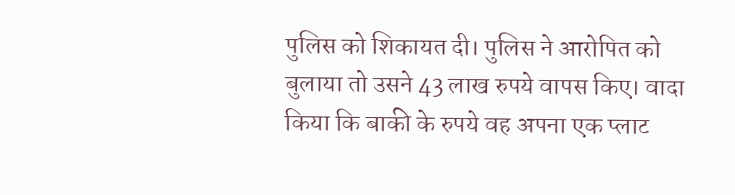पुलिस को शिकायत दी। पुलिस ने आरोपित को बुलाया तो उसने 43 लाख रुपये वापस किए। वादा किया कि बाकी के रुपये वह अपना एक प्लाट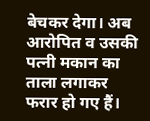बेचकर देगा। अब आरोपित व उसकी पत्नी मकान का ताला लगाकर फरार हो गए हैं।